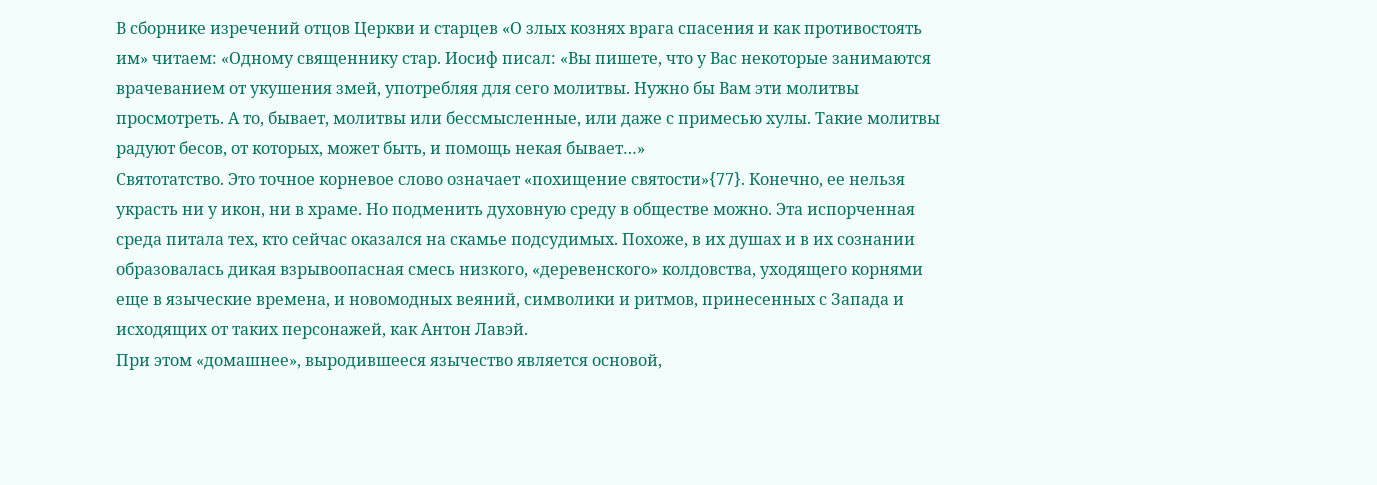В сборнике изречений отцов Церкви и старцев «О злых кознях врага спасения и как противостоять им» читаем: «Одному священнику стар. Иосиф писал: «Вы пишете, что у Вас некоторые занимаются врачеванием от укушения змей, употребляя для сего молитвы. Нужно бы Вам эти молитвы просмотреть. А то, бывает, молитвы или бессмысленные, или даже с примесью хулы. Такие молитвы радуют бесов, от которых, может быть, и помощь некая бывает…»
Святотатство. Это точное корневое слово означает «похищение святости»{77}. Конечно, ее нельзя украсть ни у икон, ни в храме. Но подменить духовную среду в обществе можно. Эта испорченная среда питала тех, кто сейчас оказался на скамье подсудимых. Похоже, в их душах и в их сознании образовалась дикая взрывоопасная смесь низкого, «деревенского» колдовства, уходящего корнями еще в языческие времена, и новомодных веяний, символики и ритмов, принесенных с Запада и исходящих от таких персонажей, как Антон Лавэй.
При этом «домашнее», выродившееся язычество является основой,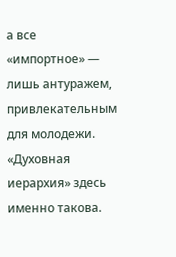а все «импортное» — лишь антуражем, привлекательным для молодежи. «Духовная иерархия» здесь именно такова.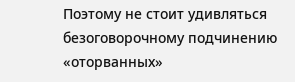Поэтому не стоит удивляться безоговорочному подчинению «оторванных»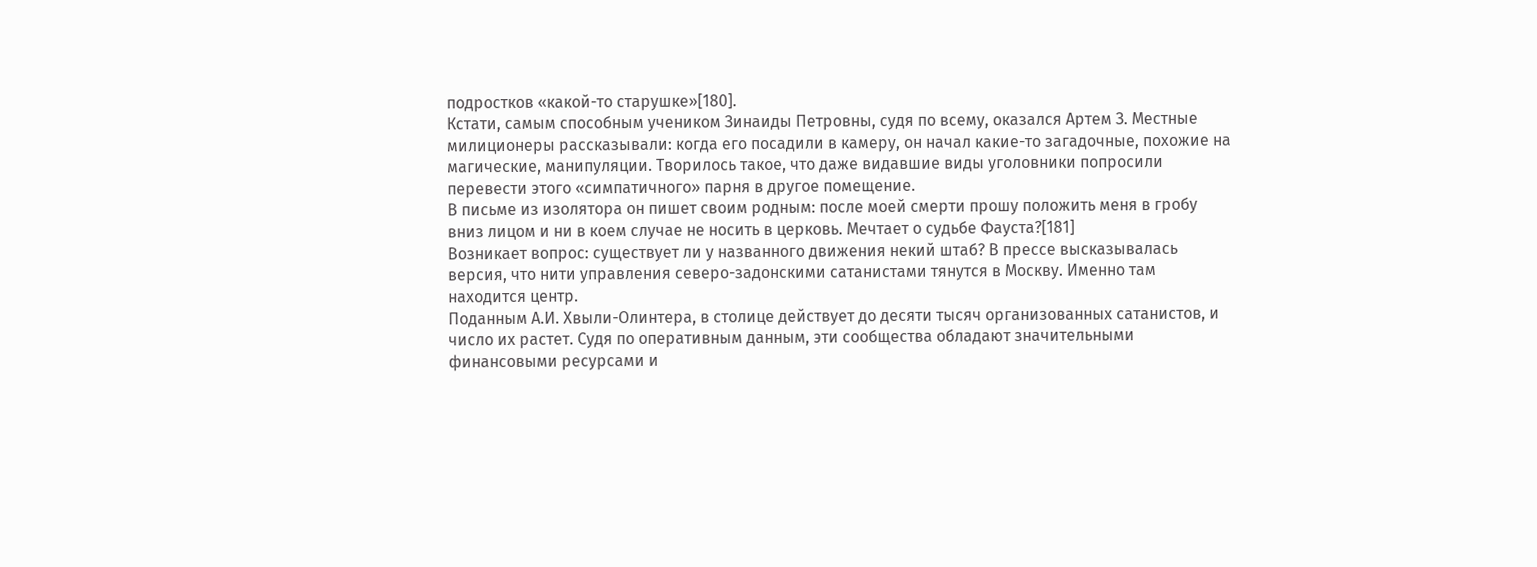подростков «какой-то старушке»[180].
Кстати, самым способным учеником Зинаиды Петровны, судя по всему, оказался Артем З. Местные милиционеры рассказывали: когда его посадили в камеру, он начал какие-то загадочные, похожие на магические, манипуляции. Творилось такое, что даже видавшие виды уголовники попросили перевести этого «симпатичного» парня в другое помещение.
В письме из изолятора он пишет своим родным: после моей смерти прошу положить меня в гробу вниз лицом и ни в коем случае не носить в церковь. Мечтает о судьбе Фауста?[181]
Возникает вопрос: существует ли у названного движения некий штаб? В прессе высказывалась версия, что нити управления северо-задонскими сатанистами тянутся в Москву. Именно там находится центр.
Поданным А.И. Хвыли-Олинтера, в столице действует до десяти тысяч организованных сатанистов, и число их растет. Судя по оперативным данным, эти сообщества обладают значительными финансовыми ресурсами и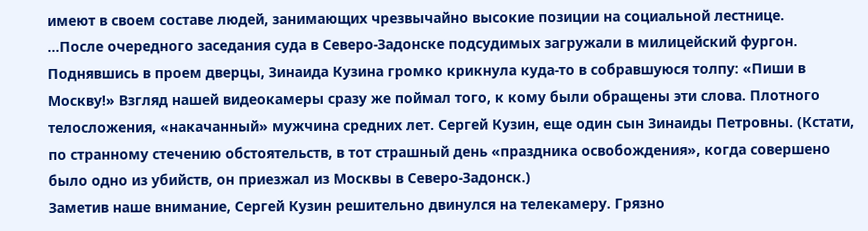имеют в своем составе людей, занимающих чрезвычайно высокие позиции на социальной лестнице.
…После очередного заседания суда в Северо-Задонске подсудимых загружали в милицейский фургон. Поднявшись в проем дверцы, Зинаида Кузина громко крикнула куда-то в собравшуюся толпу: «Пиши в Москву!» Взгляд нашей видеокамеры сразу же поймал того, к кому были обращены эти слова. Плотного телосложения, «накачанный» мужчина средних лет. Сергей Кузин, еще один сын Зинаиды Петровны. (Кстати, по странному стечению обстоятельств, в тот страшный день «праздника освобождения», когда совершено было одно из убийств, он приезжал из Москвы в Северо-Задонск.)
Заметив наше внимание, Сергей Кузин решительно двинулся на телекамеру. Грязно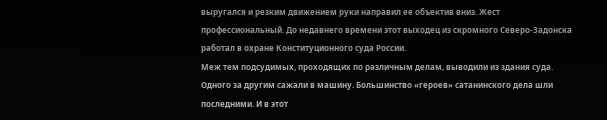выругался и резким движением руки направил ее объектив вниз. Жест профессиональный. До недавнего времени этот выходец из скромного Северо-Задонска работал в охране Конституционного суда России.
Меж тем подсудимых, проходящих по различным делам, выводили из здания суда. Одного за другим сажали в машину. Большинство «героев» сатанинского дела шли последними. И в этот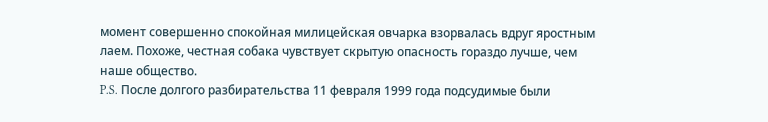момент совершенно спокойная милицейская овчарка взорвалась вдруг яростным лаем. Похоже, честная собака чувствует скрытую опасность гораздо лучше, чем наше общество.
P.S. После долгого разбирательства 11 февраля 1999 года подсудимые были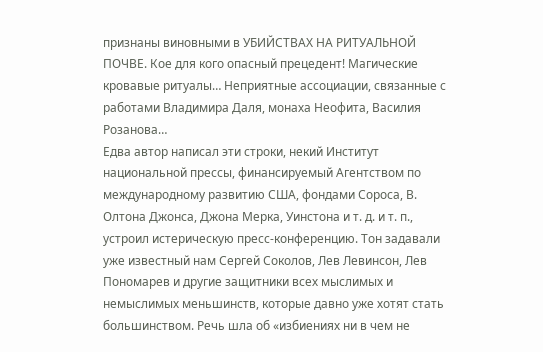признаны виновными в УБИЙСТВАХ НА РИТУАЛЬНОЙ ПОЧВЕ. Кое для кого опасный прецедент! Магические кровавые ритуалы… Неприятные ассоциации, связанные с работами Владимира Даля, монаха Неофита, Василия Розанова…
Едва автор написал эти строки, некий Институт национальной прессы, финансируемый Агентством по международному развитию США, фондами Сороса, В. Олтона Джонса, Джона Мерка, Уинстона и т. д. и т. п., устроил истерическую пресс-конференцию. Тон задавали уже известный нам Сергей Соколов, Лев Левинсон, Лев Пономарев и другие защитники всех мыслимых и немыслимых меньшинств, которые давно уже хотят стать большинством. Речь шла об «избиениях ни в чем не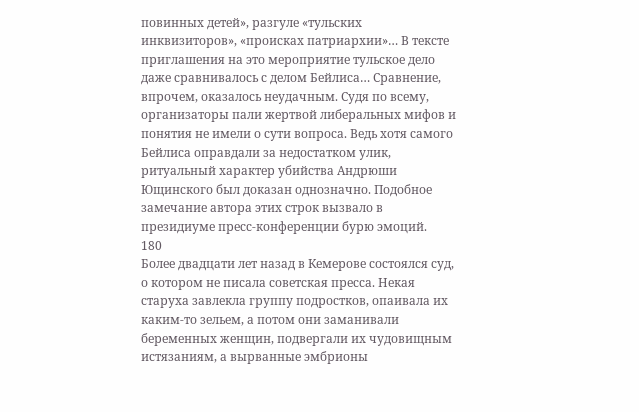повинных детей», разгуле «тульских инквизиторов», «происках патриархии»… В тексте приглашения на это мероприятие тульское дело даже сравнивалось с делом Бейлиса… Сравнение, впрочем, оказалось неудачным. Судя по всему, организаторы пали жертвой либеральных мифов и понятия не имели о сути вопроса. Ведь хотя самого Бейлиса оправдали за недостатком улик, ритуальный характер убийства Андрюши Ющинского был доказан однозначно. Подобное замечание автора этих строк вызвало в президиуме пресс-конференции бурю эмоций.
180
Более двадцати лет назад в Кемерове состоялся суд, о котором не писала советская пресса. Некая старуха завлекла группу подростков, опаивала их каким-то зельем, а потом они заманивали беременных женщин, подвергали их чудовищным истязаниям, а вырванные эмбрионы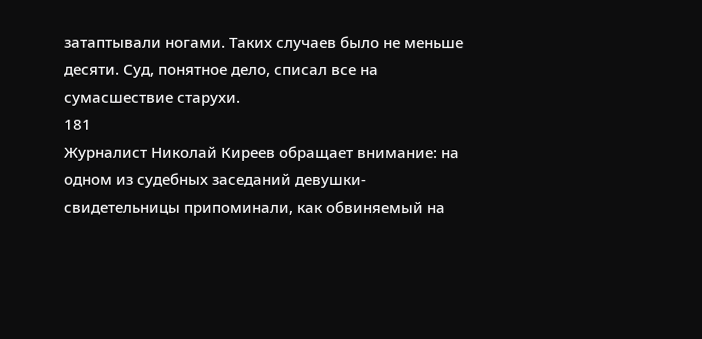затаптывали ногами. Таких случаев было не меньше десяти. Суд, понятное дело, списал все на сумасшествие старухи.
181
Журналист Николай Киреев обращает внимание: на одном из судебных заседаний девушки-свидетельницы припоминали, как обвиняемый на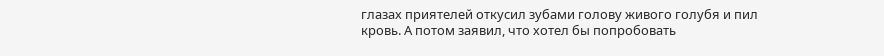глазах приятелей откусил зубами голову живого голубя и пил кровь. А потом заявил, что хотел бы попробовать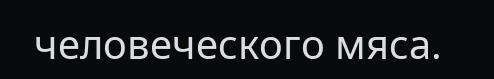человеческого мяса.